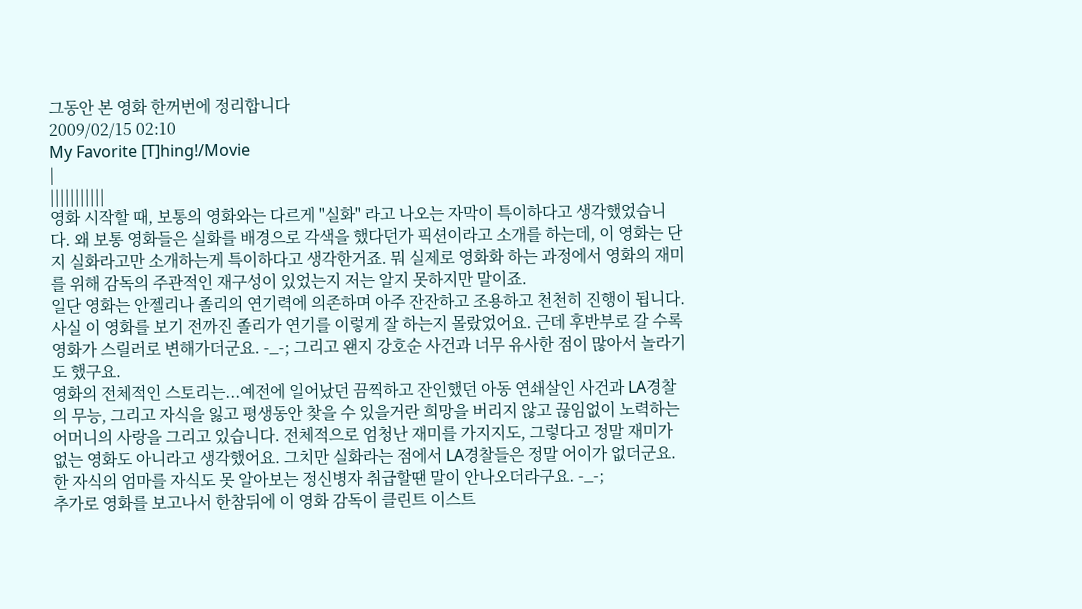그동안 본 영화 한꺼번에 정리합니다
2009/02/15 02:10
My Favorite [T]hing!/Movie
|
|||||||||||
영화 시작할 때, 보통의 영화와는 다르게 "실화" 라고 나오는 자막이 특이하다고 생각했었습니다. 왜 보통 영화들은 실화를 배경으로 각색을 했다던가 픽션이라고 소개를 하는데, 이 영화는 단지 실화라고만 소개하는게 특이하다고 생각한거죠. 뭐 실제로 영화화 하는 과정에서 영화의 재미를 위해 감독의 주관적인 재구성이 있었는지 저는 알지 못하지만 말이죠.
일단 영화는 안젤리나 졸리의 연기력에 의존하며 아주 잔잔하고 조용하고 천천히 진행이 됩니다. 사실 이 영화를 보기 전까진 졸리가 연기를 이렇게 잘 하는지 몰랐었어요. 근데 후반부로 갈 수록 영화가 스릴러로 변해가더군요. -_-; 그리고 왠지 강호순 사건과 너무 유사한 점이 많아서 놀라기도 했구요.
영화의 전체적인 스토리는...예전에 일어났던 끔찍하고 잔인했던 아동 연쇄살인 사건과 LA경찰의 무능, 그리고 자식을 잃고 평생동안 찾을 수 있을거란 희망을 버리지 않고 끊임없이 노력하는 어머니의 사랑을 그리고 있습니다. 전체적으로 엄청난 재미를 가지지도, 그렇다고 정말 재미가 없는 영화도 아니라고 생각했어요. 그치만 실화라는 점에서 LA경찰들은 정말 어이가 없더군요. 한 자식의 엄마를 자식도 못 알아보는 정신병자 취급할땐 말이 안나오더라구요. -_-;
추가로 영화를 보고나서 한참뒤에 이 영화 감독이 클린트 이스트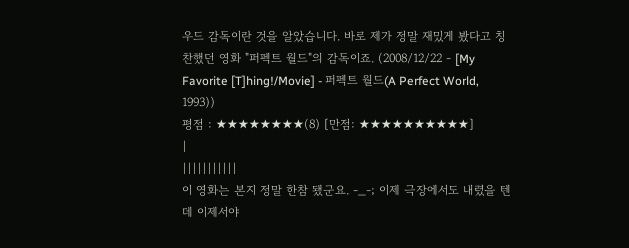우드 감독이란 것을 알았습니다. 바로 제가 정말 재밌게 봤다고 칭찬했던 영화 "퍼펙트 월드"의 감독이죠. (2008/12/22 - [My Favorite [T]hing!/Movie] - 퍼펙트 월드(A Perfect World, 1993))
평점 : ★★★★★★★★(8) [만점: ★★★★★★★★★★]
|
|||||||||||
이 영화는 본지 정말 한참 됐군요. -_-; 이제 극장에서도 내렸을 텐데 이제서야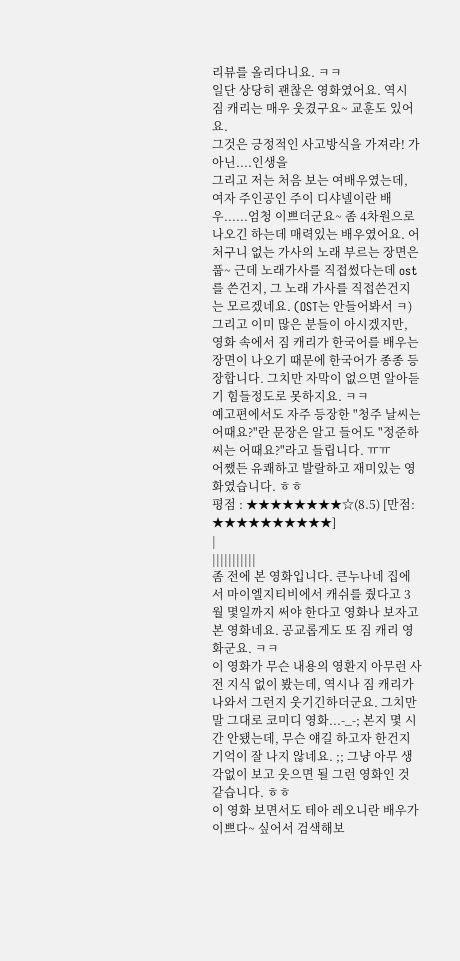리뷰를 올리다니요. ㅋㅋ
일단 상당히 괜찮은 영화였어요. 역시 짐 캐리는 매우 웃겼구요~ 교훈도 있어요.
그것은 긍정적인 사고방식을 가져라! 가 아닌....인생을
그리고 저는 처음 보는 여배우였는데, 여자 주인공인 주이 디샤넬이란 배우......엄청 이쁘더군요~ 좀 4차원으로 나오긴 하는데 매력있는 배우였어요. 어처구니 없는 가사의 노래 부르는 장면은 풉~ 근데 노래가사를 직접썼다는데 ost를 쓴건지, 그 노래 가사를 직접쓴건지는 모르겠네요. (OST는 안들어봐서 ㅋ)
그리고 이미 많은 분들이 아시겠지만, 영화 속에서 짐 캐리가 한국어를 배우는 장면이 나오기 때문에 한국어가 종종 등장합니다. 그치만 자막이 없으면 알아듣기 힘들정도로 못하지요. ㅋㅋ
예고편에서도 자주 등장한 "청주 날씨는 어때요?"란 문장은 알고 들어도 "정준하씨는 어때요?"라고 들립니다. ㅠㅠ
어쨌든 유쾌하고 발랄하고 재미있는 영화였습니다. ㅎㅎ
평점 : ★★★★★★★★☆(8.5) [만점: ★★★★★★★★★★]
|
|||||||||||
좀 전에 본 영화입니다. 큰누나네 집에서 마이엘지티비에서 캐쉬를 줬다고 3월 몇일까지 써야 한다고 영화나 보자고 본 영화네요. 공교롭게도 또 짐 캐리 영화군요. ㅋㅋ
이 영화가 무슨 내용의 영환지 아무런 사전 지식 없이 봤는데, 역시나 짐 캐리가 나와서 그런지 웃기긴하더군요. 그치만 말 그대로 코미디 영화...-_-; 본지 몇 시간 안됐는데, 무슨 얘길 하고자 한건지 기억이 잘 나지 않네요. ;; 그냥 아무 생각없이 보고 웃으면 될 그런 영화인 것 같습니다. ㅎㅎ
이 영화 보면서도 테아 레오니란 배우가 이쁘다~ 싶어서 검색해보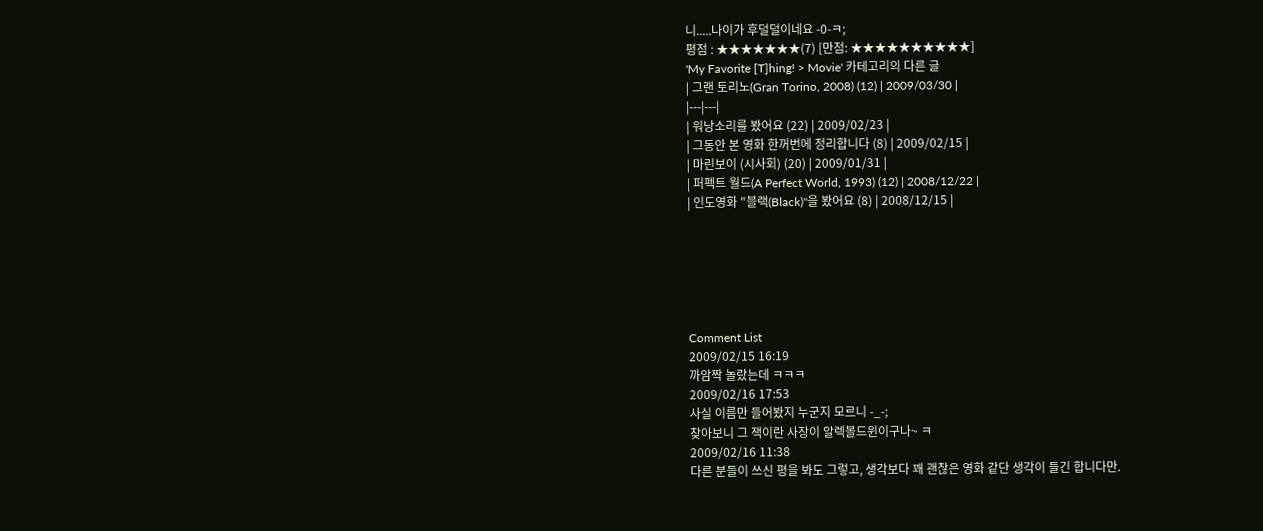니.....나이가 후덜덜이네요 -0-ㅋ;
평점 : ★★★★★★★(7) [만점: ★★★★★★★★★★]
'My Favorite [T]hing! > Movie' 카테고리의 다른 글
| 그랜 토리노(Gran Torino, 2008) (12) | 2009/03/30 |
|---|---|
| 워낭소리를 봤어요 (22) | 2009/02/23 |
| 그동안 본 영화 한꺼번에 정리합니다 (8) | 2009/02/15 |
| 마린보이 (시사회) (20) | 2009/01/31 |
| 퍼펙트 월드(A Perfect World, 1993) (12) | 2008/12/22 |
| 인도영화 "블랙(Black)"을 봤어요 (8) | 2008/12/15 |






Comment List
2009/02/15 16:19
까암짝 놀랐는데 ㅋㅋㅋ
2009/02/16 17:53
사실 이름만 들어봤지 누군지 모르니 -_-;
찾아보니 그 잭이란 사장이 알렉볼드윈이구나~ ㅋ
2009/02/16 11:38
다른 분들이 쓰신 평을 봐도 그렇고, 생각보다 꽤 괜찮은 영화 같단 생각이 들긴 합니다만.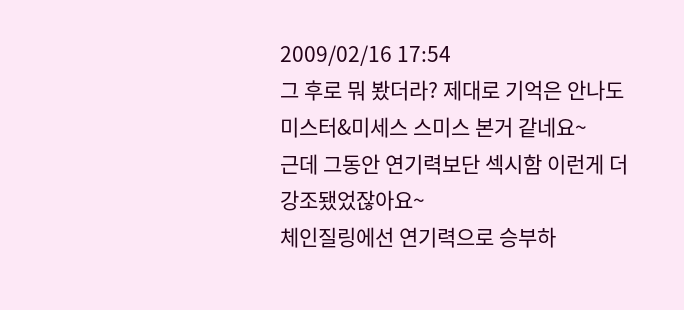2009/02/16 17:54
그 후로 뭐 봤더라? 제대로 기억은 안나도 미스터&미세스 스미스 본거 같네요~
근데 그동안 연기력보단 섹시함 이런게 더 강조됐었잖아요~
체인질링에선 연기력으로 승부하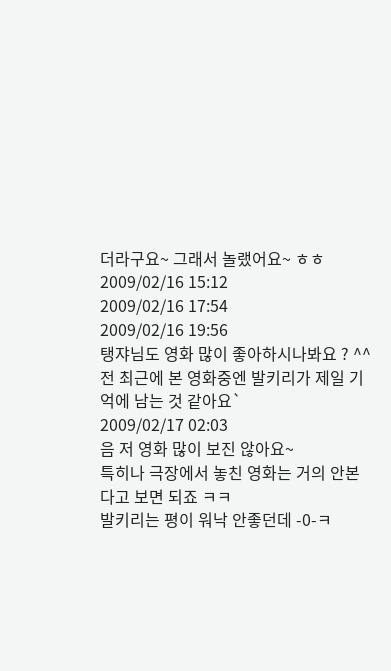더라구요~ 그래서 놀랬어요~ ㅎㅎ
2009/02/16 15:12
2009/02/16 17:54
2009/02/16 19:56
탱쟈님도 영화 많이 좋아하시나봐요 ? ^^
전 최근에 본 영화중엔 발키리가 제일 기억에 남는 것 같아요`
2009/02/17 02:03
음 저 영화 많이 보진 않아요~
특히나 극장에서 놓친 영화는 거의 안본다고 보면 되죠 ㅋㅋ
발키리는 평이 워낙 안좋던데 -0-ㅋ